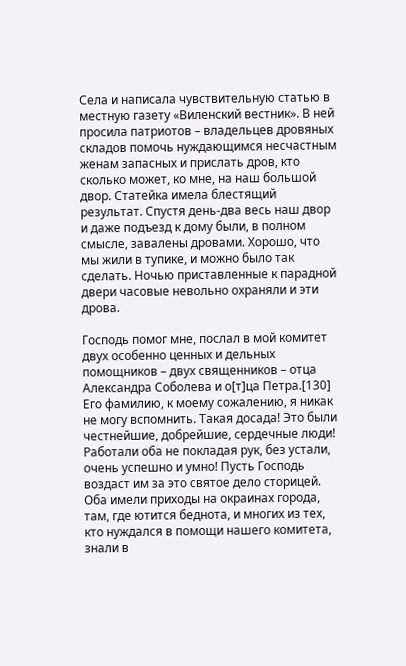Села и написала чувствительную статью в местную газету «Виленский вестник». В ней просила патриотов – владельцев дровяных складов помочь нуждающимся несчастным женам запасных и прислать дров, кто сколько может, ко мне, на наш большой двор. Статейка имела блестящий результат. Спустя день-два весь наш двор и даже подъезд к дому были, в полном смысле, завалены дровами. Хорошо, что мы жили в тупике, и можно было так сделать. Ночью приставленные к парадной двери часовые невольно охраняли и эти дрова.

Господь помог мне, послал в мой комитет двух особенно ценных и дельных помощников – двух священников – отца Александра Соболева и о[т]ца Петра.[130] Его фамилию, к моему сожалению, я никак не могу вспомнить. Такая досада! Это были честнейшие, добрейшие, сердечные люди! Работали оба не покладая рук, без устали, очень успешно и умно! Пусть Господь воздаст им за это святое дело сторицей. Оба имели приходы на окраинах города, там, где ютится беднота, и многих из тех, кто нуждался в помощи нашего комитета, знали в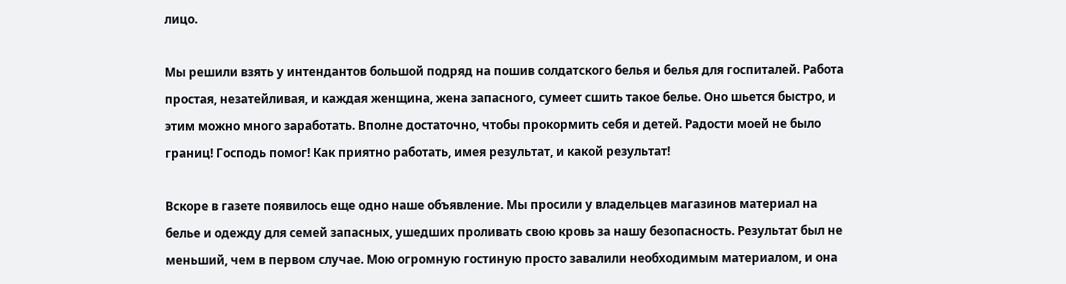лицо.

Мы решили взять у интендантов большой подряд на пошив солдатского белья и белья для госпиталей. Работа простая, незатейливая, и каждая женщина, жена запасного, сумеет сшить такое белье. Оно шьется быстро, и этим можно много заработать. Вполне достаточно, чтобы прокормить себя и детей. Радости моей не было границ! Господь помог! Как приятно работать, имея результат, и какой результат!

Вскоре в газете появилось еще одно наше объявление. Мы просили у владельцев магазинов материал на белье и одежду для семей запасных, ушедших проливать свою кровь за нашу безопасность. Результат был не меньший, чем в первом случае. Мою огромную гостиную просто завалили необходимым материалом, и она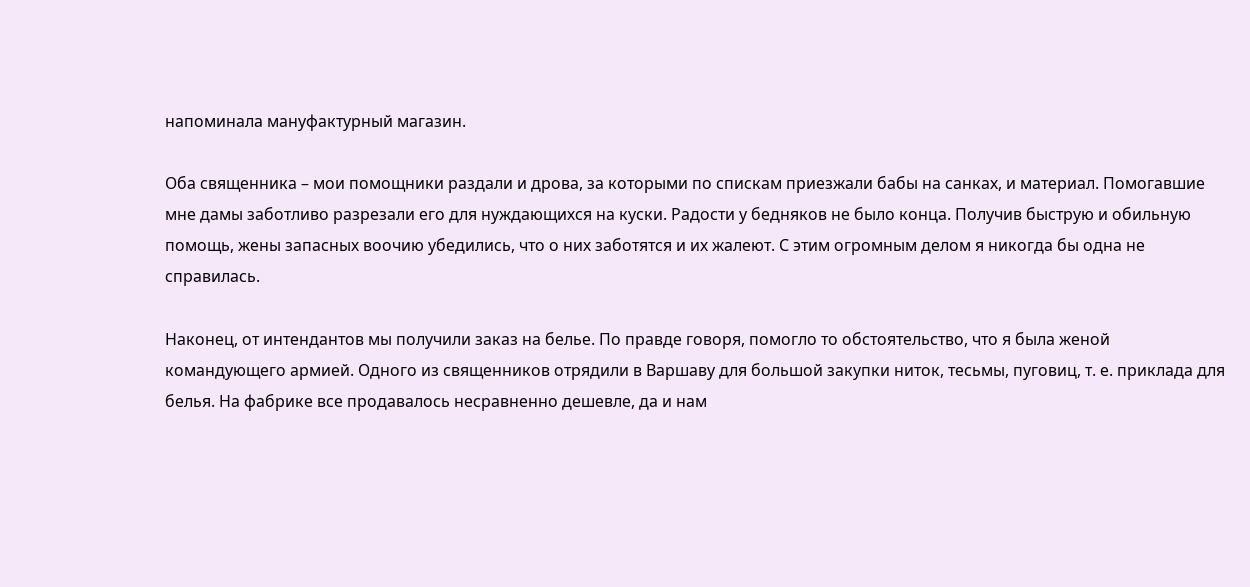напоминала мануфактурный магазин.

Оба священника – мои помощники раздали и дрова, за которыми по спискам приезжали бабы на санках, и материал. Помогавшие мне дамы заботливо разрезали его для нуждающихся на куски. Радости у бедняков не было конца. Получив быструю и обильную помощь, жены запасных воочию убедились, что о них заботятся и их жалеют. С этим огромным делом я никогда бы одна не справилась.

Наконец, от интендантов мы получили заказ на белье. По правде говоря, помогло то обстоятельство, что я была женой командующего армией. Одного из священников отрядили в Варшаву для большой закупки ниток, тесьмы, пуговиц, т. е. приклада для белья. На фабрике все продавалось несравненно дешевле, да и нам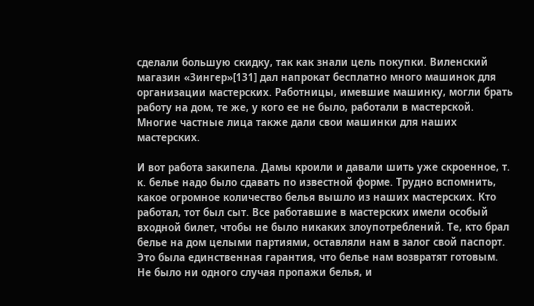сделали большую скидку, так как знали цель покупки. Виленский магазин «Зингер»[131] дал напрокат бесплатно много машинок для организации мастерских. Работницы, имевшие машинку, могли брать работу на дом, те же, у кого ее не было, работали в мастерской. Многие частные лица также дали свои машинки для наших мастерских.

И вот работа закипела. Дамы кроили и давали шить уже скроенное, т. к. белье надо было сдавать по известной форме. Трудно вспомнить, какое огромное количество белья вышло из наших мастерских. Кто работал, тот был сыт. Все работавшие в мастерских имели особый входной билет, чтобы не было никаких злоупотреблений. Те, кто брал белье на дом целыми партиями, оставляли нам в залог свой паспорт. Это была единственная гарантия, что белье нам возвратят готовым. Не было ни одного случая пропажи белья, и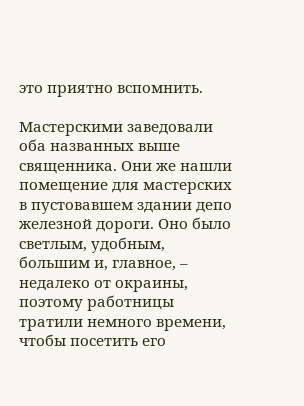это приятно вспомнить.

Мастерскими заведовали оба названных выше священника. Они же нашли помещение для мастерских в пустовавшем здании депо железной дороги. Оно было светлым, удобным, большим и, главное, – недалеко от окраины, поэтому работницы тратили немного времени, чтобы посетить его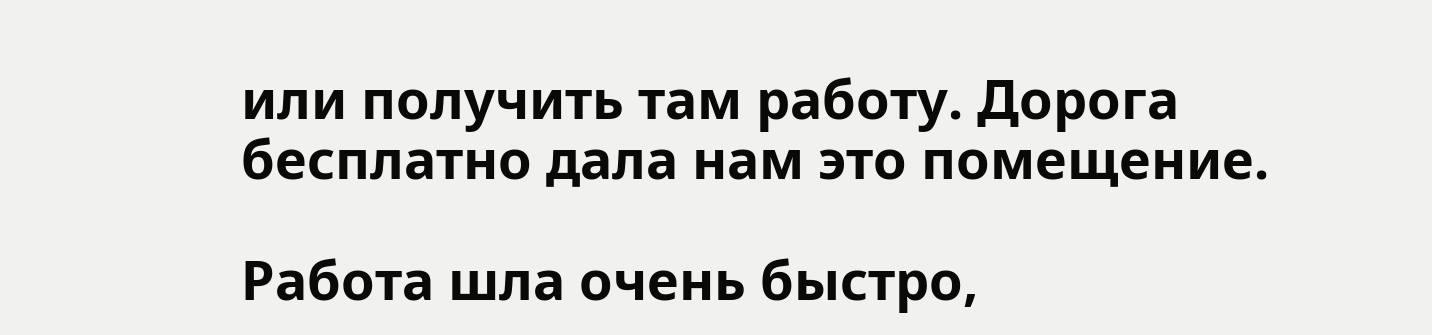или получить там работу. Дорога бесплатно дала нам это помещение.

Работа шла очень быстро,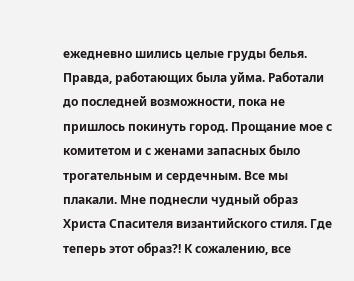ежедневно шились целые груды белья. Правда, работающих была уйма. Работали до последней возможности, пока не пришлось покинуть город. Прощание мое с комитетом и с женами запасных было трогательным и сердечным. Все мы плакали. Мне поднесли чудный образ Христа Спасителя византийского стиля. Где теперь этот образ?! К сожалению, все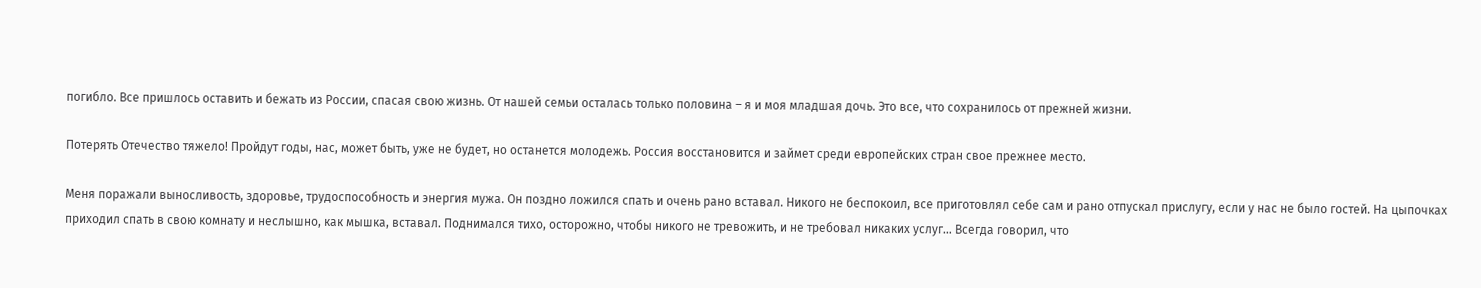погибло. Все пришлось оставить и бежать из России, спасая свою жизнь. От нашей семьи осталась только половина – я и моя младшая дочь. Это все, что сохранилось от прежней жизни.

Потерять Отечество тяжело! Пройдут годы, нас, может быть, уже не будет, но останется молодежь. Россия восстановится и займет среди европейских стран свое прежнее место.

Меня поражали выносливость, здоровье, трудоспособность и энергия мужа. Он поздно ложился спать и очень рано вставал. Никого не беспокоил, все приготовлял себе сам и рано отпускал прислугу, если у нас не было гостей. На цыпочках приходил спать в свою комнату и неслышно, как мышка, вставал. Поднимался тихо, осторожно, чтобы никого не тревожить, и не требовал никаких услуг… Всегда говорил, что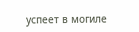успеет в могиле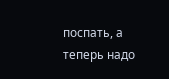поспать, а теперь надо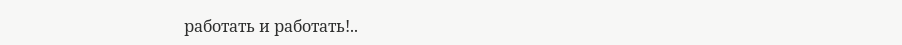работать и работать!..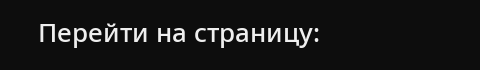Перейти на страницу: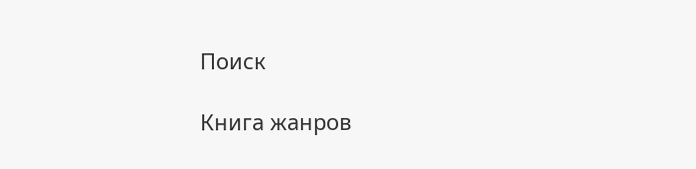Поиск

Книга жанров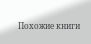Похожие книги